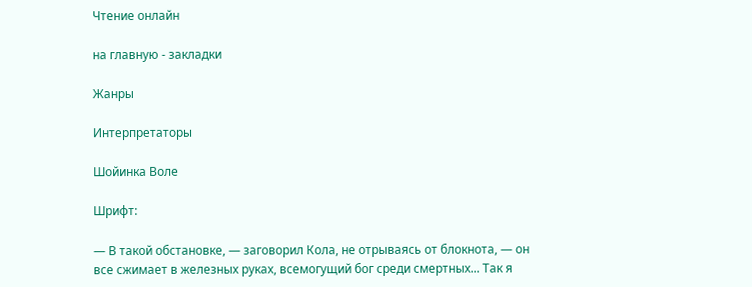Чтение онлайн

на главную - закладки

Жанры

Интерпретаторы

Шойинка Воле

Шрифт:

— В такой обстановке, — заговорил Кола, не отрываясь от блокнота, — он все сжимает в железных руках, всемогущий бог среди смертных... Так я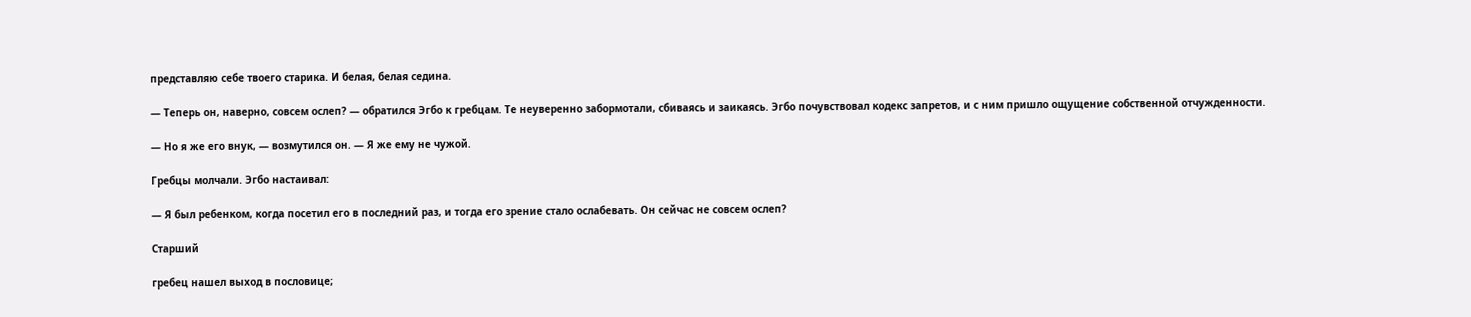представляю себе твоего старика. И белая, белая седина.

— Теперь он, наверно, совсем ослеп? — обратился Эгбо к гребцам. Те неуверенно забормотали, сбиваясь и заикаясь. Эгбо почувствовал кодекс запретов, и с ним пришло ощущение собственной отчужденности.

— Но я же его внук, — возмутился он. — Я же ему не чужой.

Гребцы молчали. Эгбо настаивал:

— Я был ребенком, когда посетил его в последний раз, и тогда его зрение стало ослабевать. Он сейчас не совсем ослеп?

Старший

гребец нашел выход в пословице;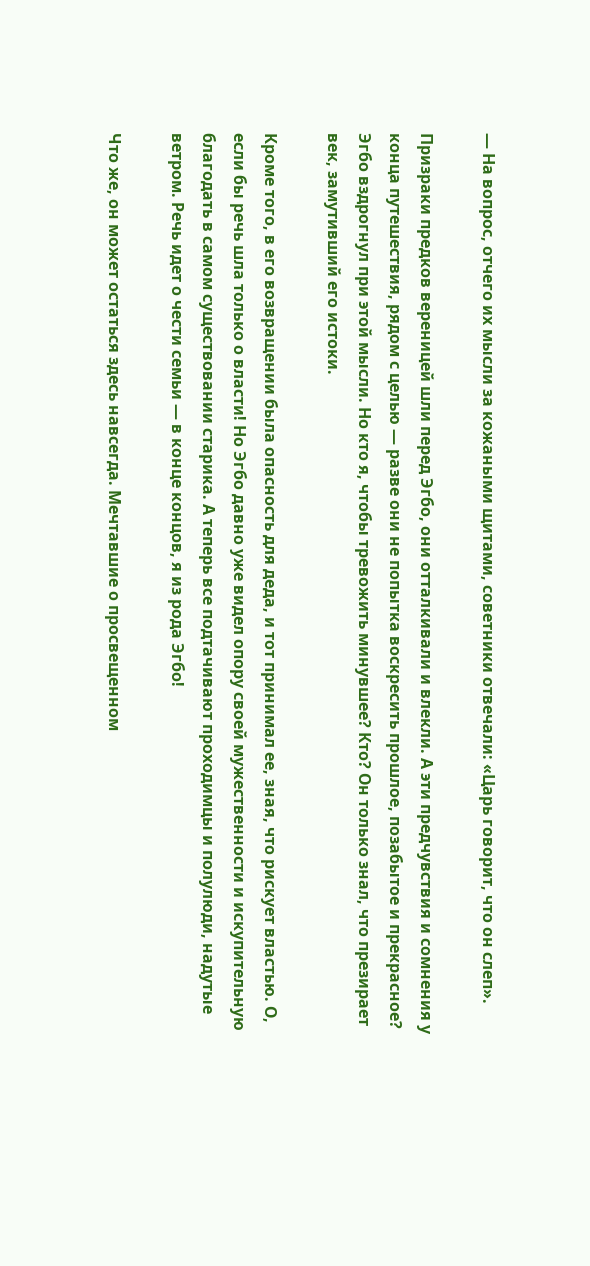— На вопрос, отчего их мысли за кожаными щитами, советники отвечали: «Царь говорит, что он слеп».

Призраки предков вереницей шли перед Эгбо, они отталкивали и влекли. А эти предчувствия и сомнения у конца путешествия, рядом с целью — разве они не попытка воскресить прошлое, позабытое и прекрасное? Эгбо вздрогнул при этой мысли. Но кто я, чтобы тревожить минувшее? Кто? Он только знал, что презирает век, замутивший его истоки.

Кроме того, в его возвращении была опасность для деда, и тот принимал ее, зная, что рискует властью. О, если бы речь шла только о власти! Но Эгбо давно уже видел опору своей мужественности и искупительную благодать в самом существовании старика. А теперь все подтачивают проходимцы и полулюди, надутые ветром. Речь идет о чести семьи — в конце концов, я из рода Эгбо!

Что же, он может остаться здесь навсегда. Мечтавшие о просвещенном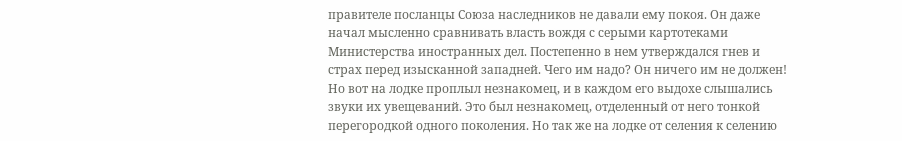правителе посланцы Союза наследников не давали ему покоя. Он даже начал мысленно сравнивать власть вождя с серыми картотеками Министерства иностранных дел. Постепенно в нем утверждался гнев и страх перед изысканной западней. Чего им надо? Он ничего им не должен! Но вот на лодке проплыл незнакомец, и в каждом его выдохе слышались звуки их увещеваний. Это был незнакомец, отделенный от него тонкой перегородкой одного поколения. Но так же на лодке от селения к селению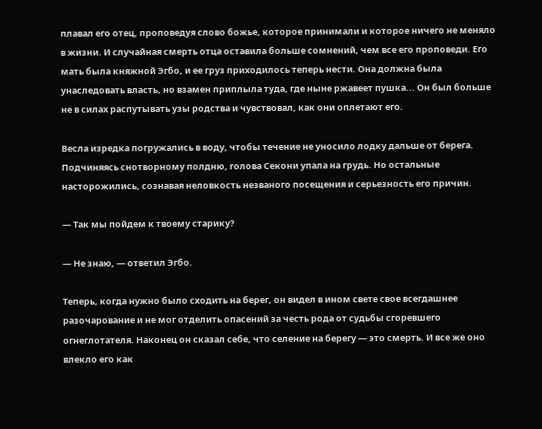плавал его отец, проповедуя слово божье, которое принимали и которое ничего не меняло в жизни. И случайная смерть отца оставила больше сомнений, чем все его проповеди. Его мать была княжной Эгбо, и ее груз приходилось теперь нести. Она должна была унаследовать власть, но взамен приплыла туда, где ныне ржавеет пушка... Он был больше не в силах распутывать узы родства и чувствовал, как они оплетают его.

Весла изредка погружались в воду, чтобы течение не уносило лодку дальше от берега. Подчиняясь снотворному полдню, голова Секони упала на грудь. Но остальные насторожились, сознавая неловкость незваного посещения и серьезность его причин.

— Так мы пойдем к твоему старику?

— Не знаю, — ответил Эгбо.

Теперь, когда нужно было сходить на берег, он видел в ином свете свое всегдашнее разочарование и не мог отделить опасений за честь рода от судьбы сгоревшего огнеглотателя. Наконец он сказал себе, что селение на берегу — это смерть. И все же оно влекло его как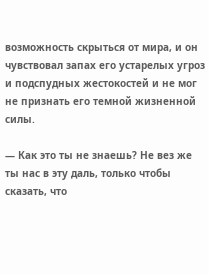возможность скрыться от мира, и он чувствовал запах его устарелых угроз и подспудных жестокостей и не мог не признать его темной жизненной силы.

— Как это ты не знаешь? Не вез же ты нас в эту даль, только чтобы сказать, что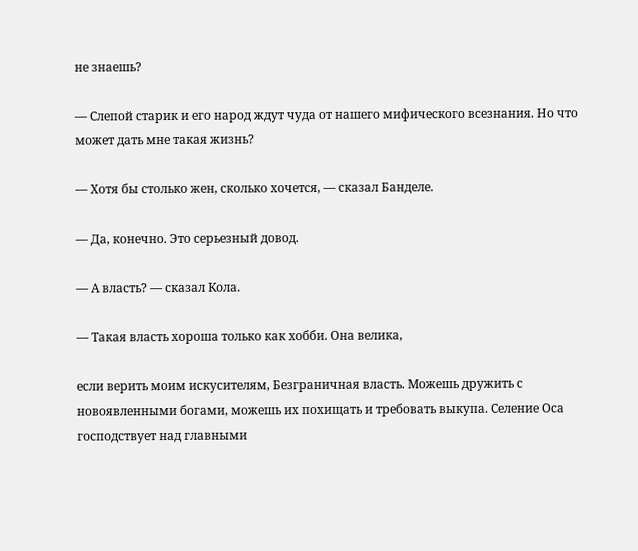не знаешь?

— Слепой старик и его народ ждут чуда от нашего мифического всезнания. Но что может дать мне такая жизнь?

— Хотя бы столько жен, сколько хочется, — сказал Банделе.

— Да, конечно. Это серьезный довод.

— А власть? — сказал Кола.

— Такая власть хороша только как хобби. Она велика,

если верить моим искусителям, Безграничная власть. Можешь дружить с новоявленными богами, можешь их похищать и требовать выкупа. Селение Оса господствует над главными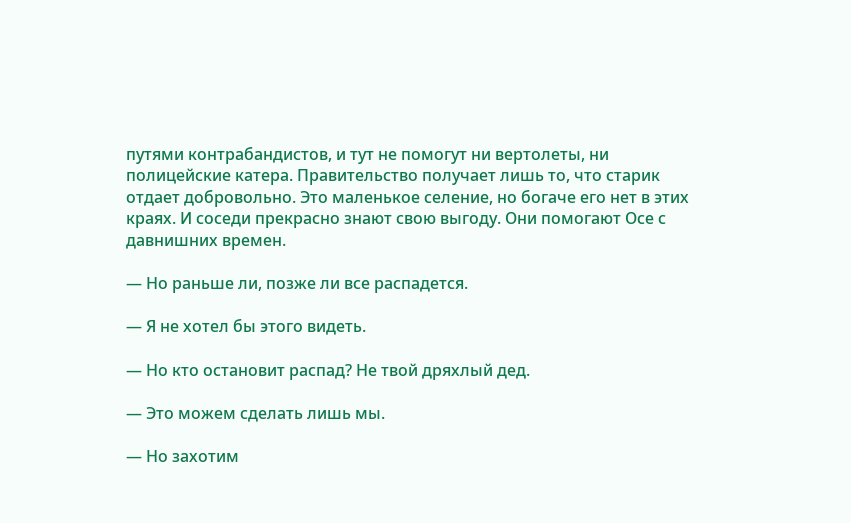путями контрабандистов, и тут не помогут ни вертолеты, ни полицейские катера. Правительство получает лишь то, что старик отдает добровольно. Это маленькое селение, но богаче его нет в этих краях. И соседи прекрасно знают свою выгоду. Они помогают Осе с давнишних времен.

— Но раньше ли, позже ли все распадется.

— Я не хотел бы этого видеть.

— Но кто остановит распад? Не твой дряхлый дед.

— Это можем сделать лишь мы.

— Но захотим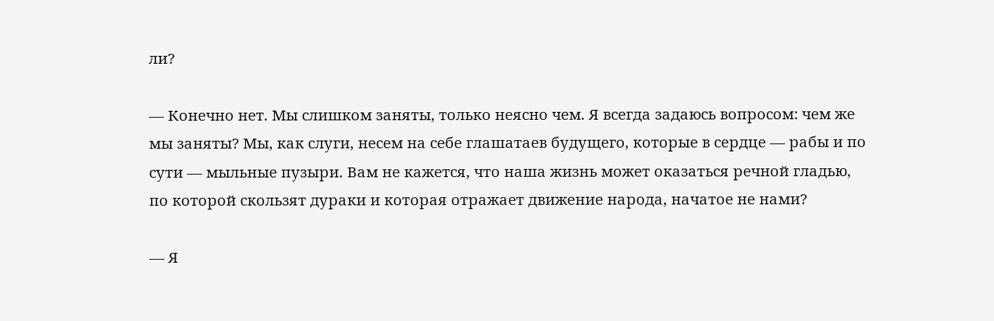ли?

— Конечно нет. Мы слишком заняты, только неясно чем. Я всегда задаюсь вопросом: чем же мы заняты? Мы, как слуги, несем на себе глашатаев будущего, которые в сердце — рабы и по сути — мыльные пузыри. Вам не кажется, что наша жизнь может оказаться речной гладью, по которой скользят дураки и которая отражает движение народа, начатое не нами?

— Я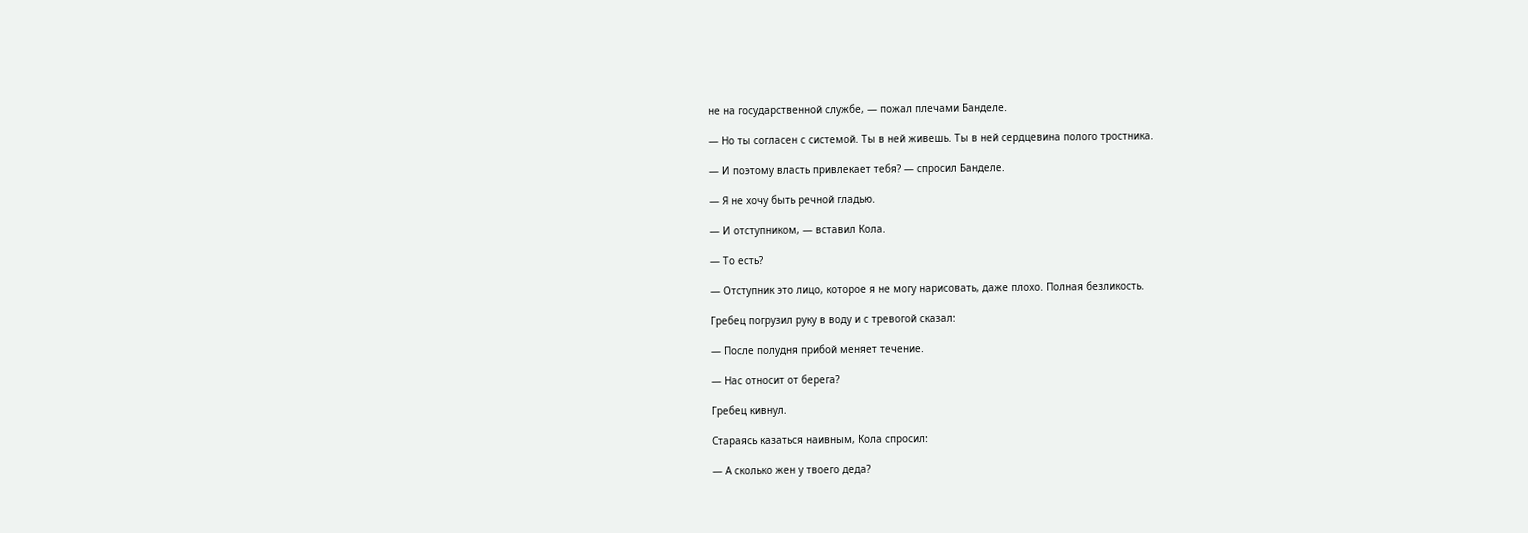не на государственной службе, — пожал плечами Банделе.

— Но ты согласен с системой. Ты в ней живешь. Ты в ней сердцевина полого тростника.

— И поэтому власть привлекает тебя? — спросил Банделе.

— Я не хочу быть речной гладью.

— И отступником, — вставил Кола.

— То есть?

— Отступник это лицо, которое я не могу нарисовать, даже плохо. Полная безликость.

Гребец погрузил руку в воду и с тревогой сказал:

— После полудня прибой меняет течение.

— Нас относит от берега?

Гребец кивнул.

Стараясь казаться наивным, Кола спросил:

— А сколько жен у твоего деда?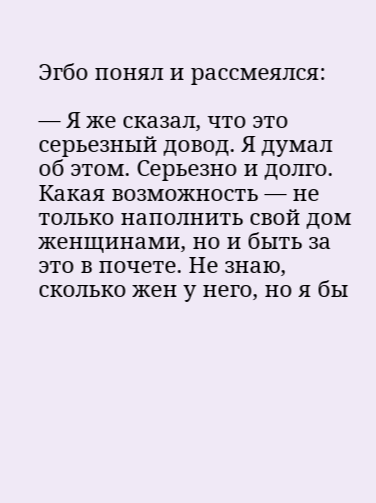Эгбо понял и рассмеялся:

— Я же сказал, что это серьезный довод. Я думал об этом. Серьезно и долго. Какая возможность — не только наполнить свой дом женщинами, но и быть за это в почете. Не знаю, сколько жен у него, но я бы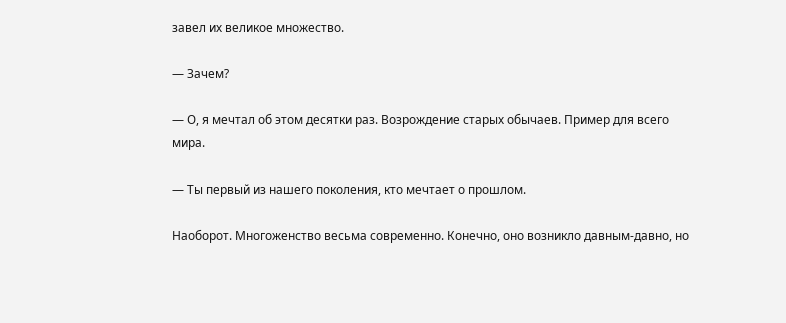завел их великое множество.

— Зачем?

— О, я мечтал об этом десятки раз. Возрождение старых обычаев. Пример для всего мира.

— Ты первый из нашего поколения, кто мечтает о прошлом.

Наоборот. Многоженство весьма современно. Конечно, оно возникло давным-давно, но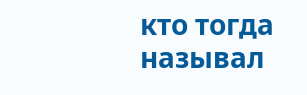кто тогда называл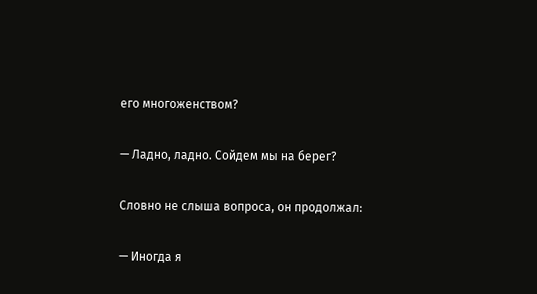его многоженством?

— Ладно, ладно. Сойдем мы на берег?

Словно не слыша вопроса, он продолжал:

— Иногда я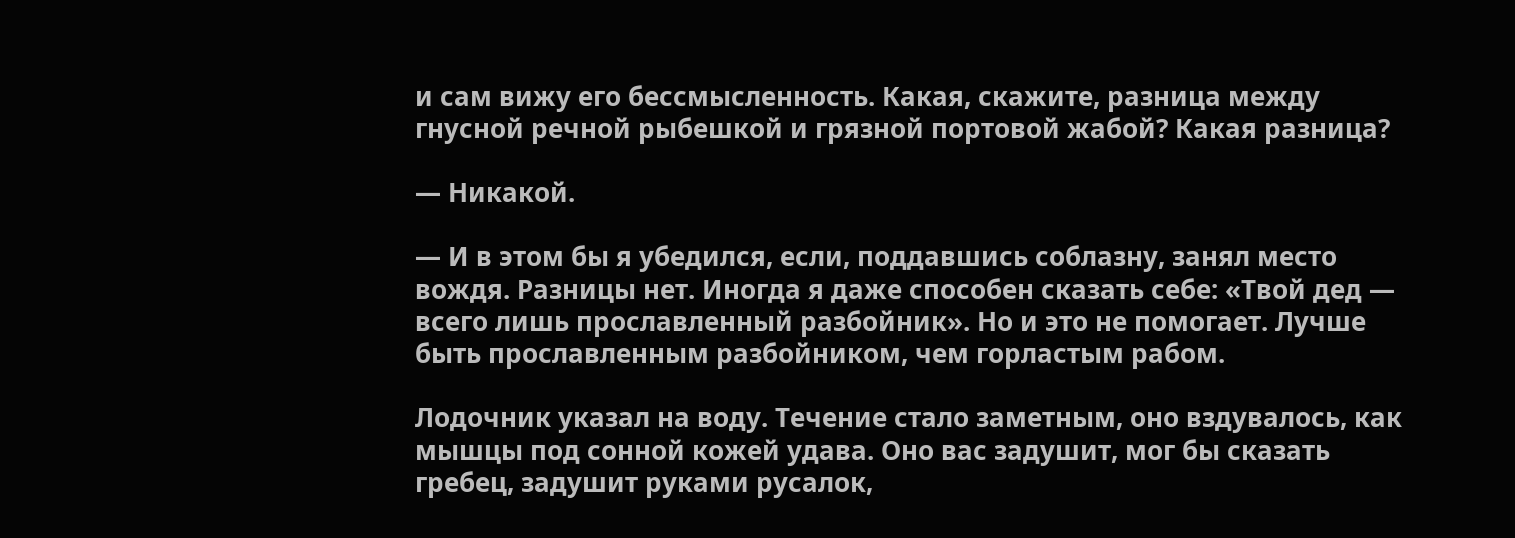и сам вижу его бессмысленность. Какая, скажите, разница между гнусной речной рыбешкой и грязной портовой жабой? Какая разница?

— Никакой.

— И в этом бы я убедился, если, поддавшись соблазну, занял место вождя. Разницы нет. Иногда я даже способен сказать себе: «Твой дед — всего лишь прославленный разбойник». Но и это не помогает. Лучше быть прославленным разбойником, чем горластым рабом.

Лодочник указал на воду. Течение стало заметным, оно вздувалось, как мышцы под сонной кожей удава. Оно вас задушит, мог бы сказать гребец, задушит руками русалок,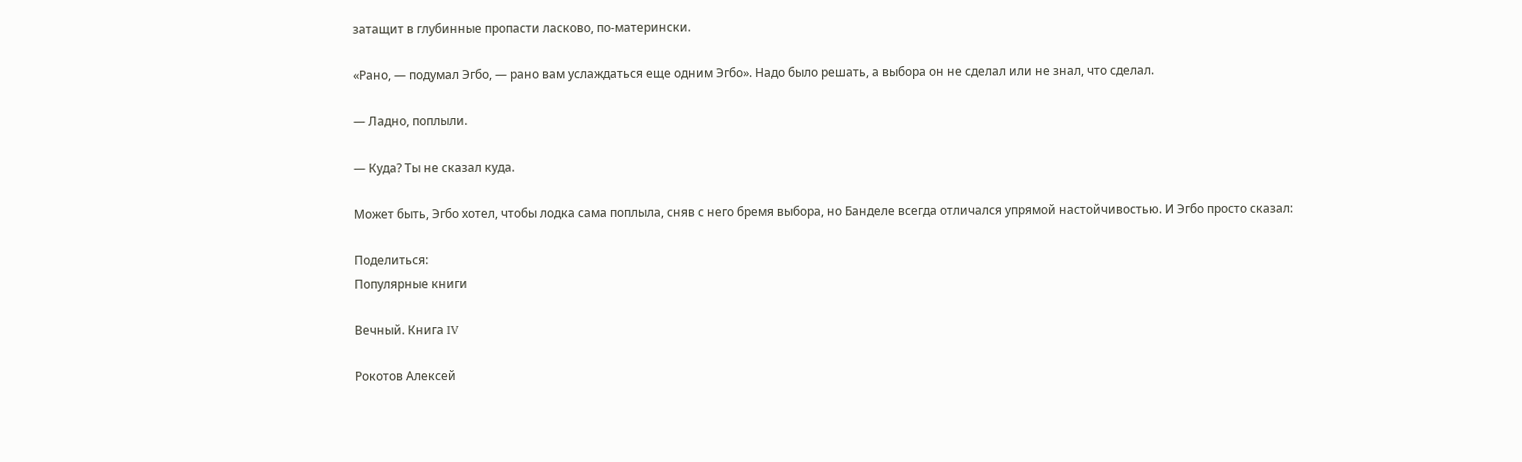затащит в глубинные пропасти ласково, по-матерински.

«Рано, — подумал Эгбо, — рано вам услаждаться еще одним Эгбо». Надо было решать, а выбора он не сделал или не знал, что сделал.

— Ладно, поплыли.

— Куда? Ты не сказал куда.

Может быть, Эгбо хотел, чтобы лодка сама поплыла, сняв с него бремя выбора, но Банделе всегда отличался упрямой настойчивостью. И Эгбо просто сказал:

Поделиться:
Популярные книги

Вечный. Книга IV

Рокотов Алексей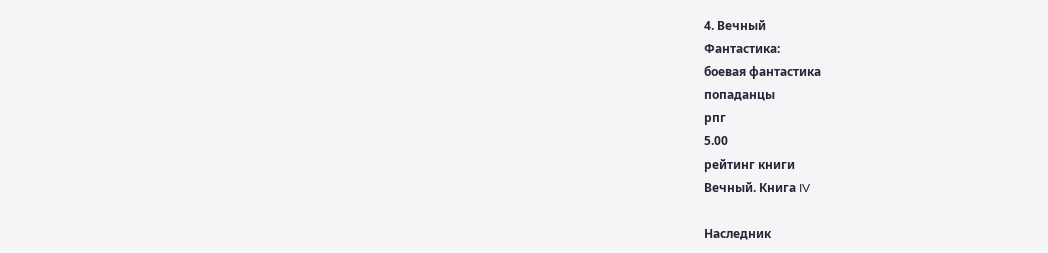4. Вечный
Фантастика:
боевая фантастика
попаданцы
рпг
5.00
рейтинг книги
Вечный. Книга IV

Наследник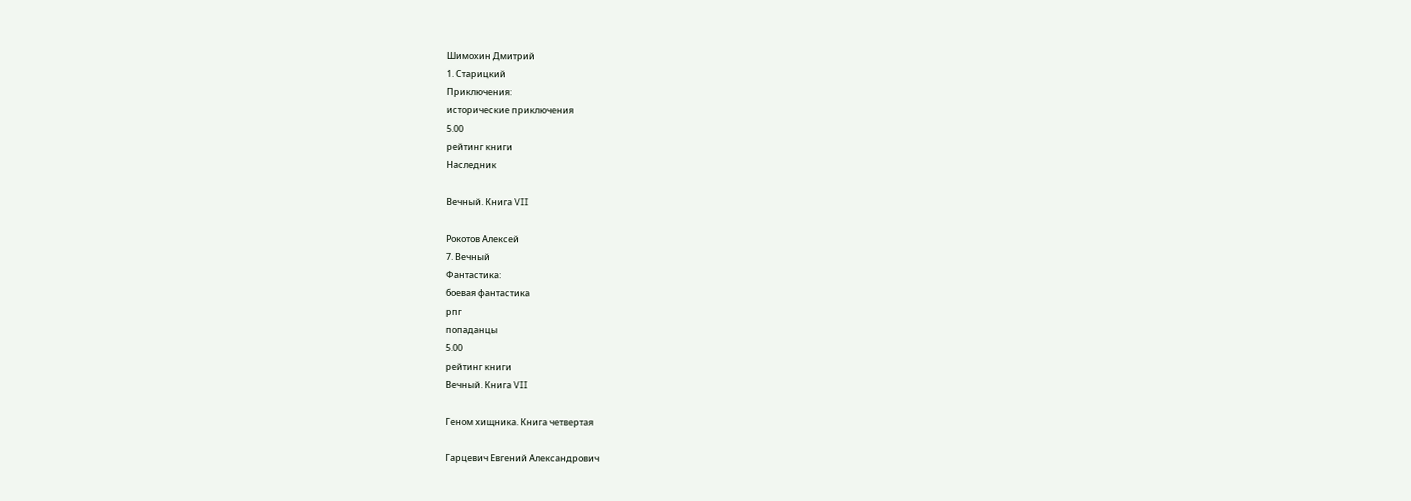Шимохин Дмитрий
1. Старицкий
Приключения:
исторические приключения
5.00
рейтинг книги
Наследник

Вечный. Книга VII

Рокотов Алексей
7. Вечный
Фантастика:
боевая фантастика
рпг
попаданцы
5.00
рейтинг книги
Вечный. Книга VII

Геном хищника. Книга четвертая

Гарцевич Евгений Александрович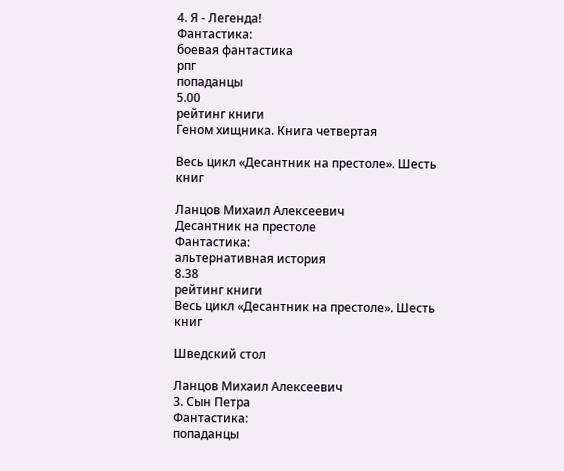4. Я - Легенда!
Фантастика:
боевая фантастика
рпг
попаданцы
5.00
рейтинг книги
Геном хищника. Книга четвертая

Весь цикл «Десантник на престоле». Шесть книг

Ланцов Михаил Алексеевич
Десантник на престоле
Фантастика:
альтернативная история
8.38
рейтинг книги
Весь цикл «Десантник на престоле». Шесть книг

Шведский стол

Ланцов Михаил Алексеевич
3. Сын Петра
Фантастика:
попаданцы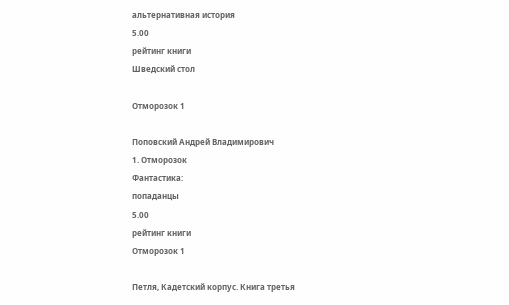альтернативная история
5.00
рейтинг книги
Шведский стол

Отморозок 1

Поповский Андрей Владимирович
1. Отморозок
Фантастика:
попаданцы
5.00
рейтинг книги
Отморозок 1

Петля, Кадетский корпус. Книга третья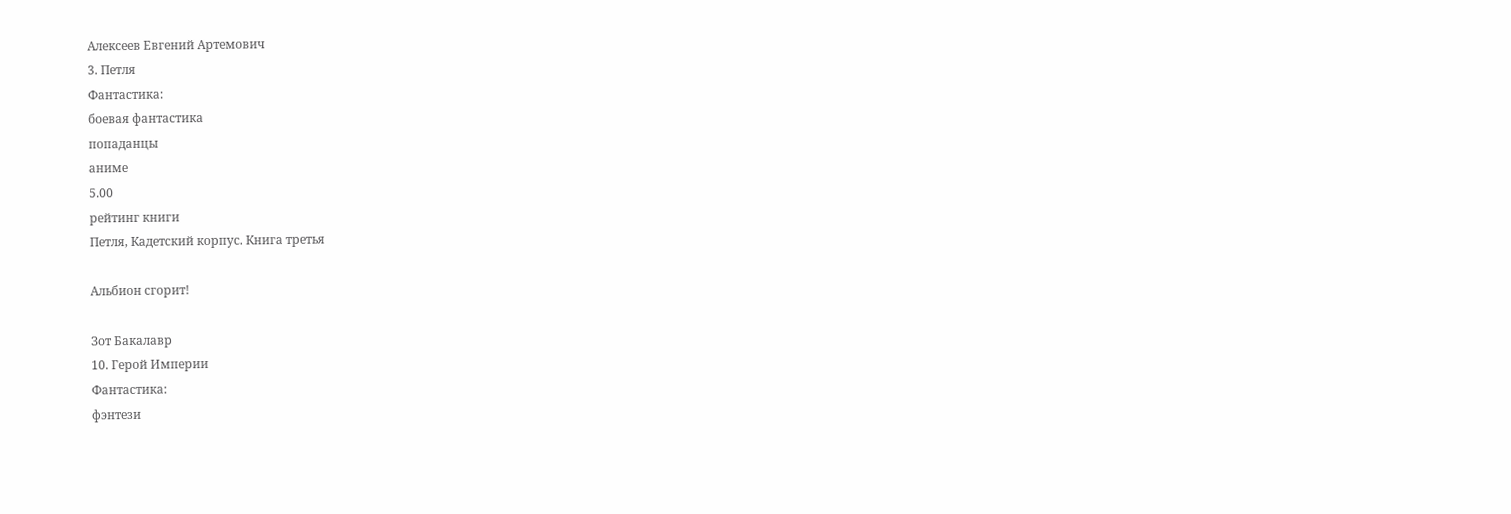Алексеев Евгений Артемович
3. Петля
Фантастика:
боевая фантастика
попаданцы
аниме
5.00
рейтинг книги
Петля, Кадетский корпус. Книга третья

Альбион сгорит!

Зот Бакалавр
10. Герой Империи
Фантастика:
фэнтези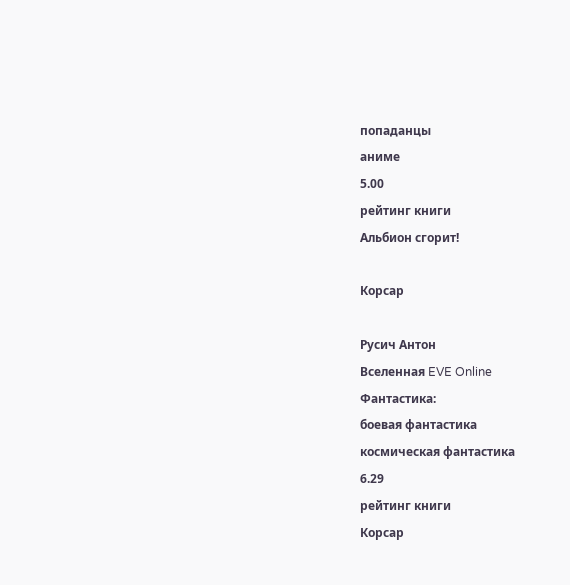попаданцы
аниме
5.00
рейтинг книги
Альбион сгорит!

Корсар

Русич Антон
Вселенная EVE Online
Фантастика:
боевая фантастика
космическая фантастика
6.29
рейтинг книги
Корсар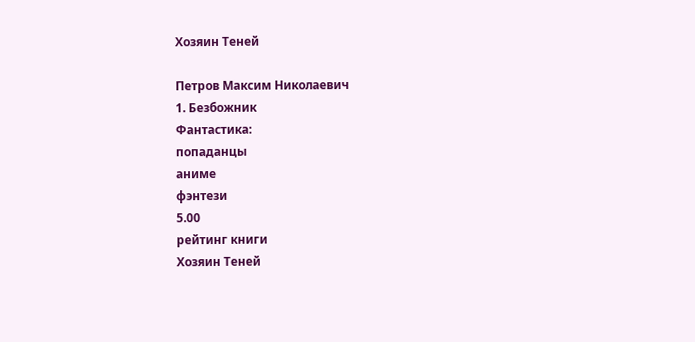Хозяин Теней

Петров Максим Николаевич
1. Безбожник
Фантастика:
попаданцы
аниме
фэнтези
5.00
рейтинг книги
Хозяин Теней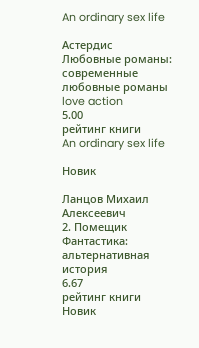An ordinary sex life

Астердис
Любовные романы:
современные любовные романы
love action
5.00
рейтинг книги
An ordinary sex life

Новик

Ланцов Михаил Алексеевич
2. Помещик
Фантастика:
альтернативная история
6.67
рейтинг книги
Новик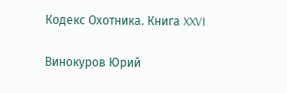Кодекс Охотника. Книга XXVI

Винокуров Юрий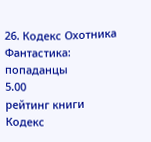26. Кодекс Охотника
Фантастика:
попаданцы
5.00
рейтинг книги
Кодекс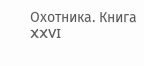Охотника. Книга XXVI